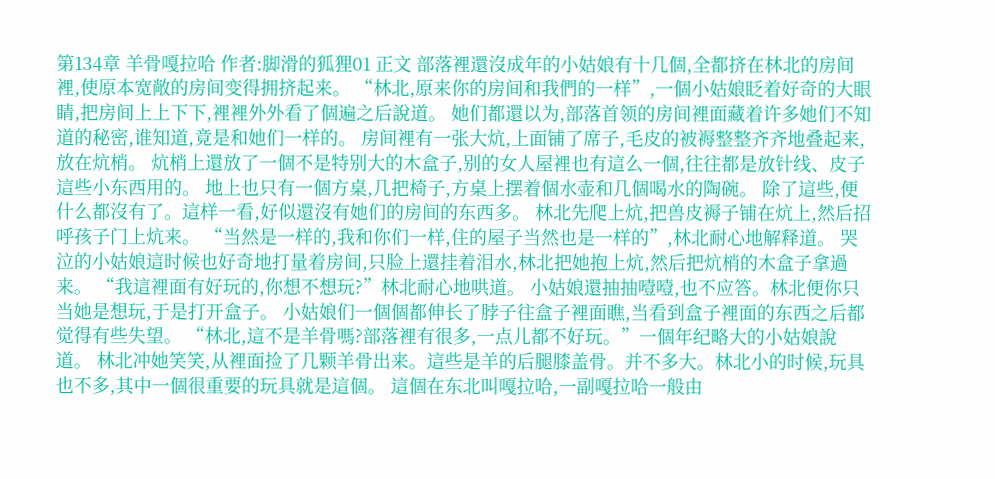第134章 羊骨嘎拉哈 作者:脚滑的狐狸01 正文 部落裡還沒成年的小姑娘有十几個,全都挤在林北的房间裡,使原本宽敞的房间变得拥挤起来。 “林北,原来你的房间和我們的一样”,一個小姑娘眨着好奇的大眼睛,把房间上上下下,裡裡外外看了個遍之后說道。 她们都還以为,部落首领的房间裡面藏着许多她们不知道的秘密,谁知道,竟是和她们一样的。 房间裡有一张大炕,上面铺了席子,毛皮的被褥整整齐齐地叠起来,放在炕梢。 炕梢上還放了一個不是特别大的木盒子,别的女人屋裡也有這么一個,往往都是放针线、皮子這些小东西用的。 地上也只有一個方桌,几把椅子,方桌上摆着個水壶和几個喝水的陶碗。 除了這些,便什么都沒有了。這样一看,好似還沒有她们的房间的东西多。 林北先爬上炕,把兽皮褥子铺在炕上,然后招呼孩子门上炕来。 “当然是一样的,我和你们一样,住的屋子当然也是一样的”,林北耐心地解释道。 哭泣的小姑娘這时候也好奇地打量着房间,只脸上還挂着泪水,林北把她抱上炕,然后把炕梢的木盒子拿過来。 “我這裡面有好玩的,你想不想玩?”林北耐心地哄道。 小姑娘還抽抽噎噎,也不应答。林北便你只当她是想玩,于是打开盒子。 小姑娘们一個個都伸长了脖子往盒子裡面瞧,当看到盒子裡面的东西之后都觉得有些失望。 “林北,這不是羊骨嗎?部落裡有很多,一点儿都不好玩。”一個年纪略大的小姑娘說道。 林北冲她笑笑,从裡面捡了几颗羊骨出来。這些是羊的后腿膝盖骨。并不多大。林北小的时候,玩具也不多,其中一個很重要的玩具就是這個。 這個在东北叫嘎拉哈,一副嘎拉哈一般由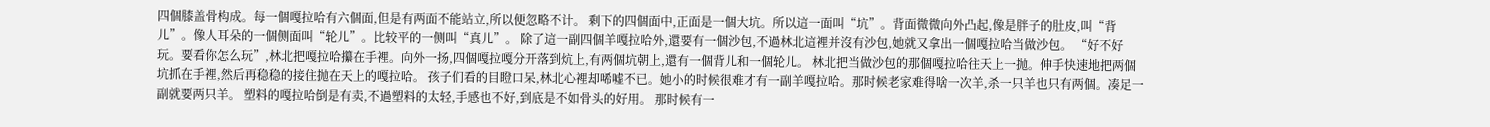四個膝盖骨构成。每一個嘎拉哈有六個面,但是有两面不能站立,所以便忽略不计。 剩下的四個面中,正面是一個大坑。所以這一面叫“坑”。背面微微向外凸起,像是胖子的肚皮,叫“背儿”。像人耳朵的一個侧面叫“轮儿”。比较平的一侧叫“真儿”。 除了這一副四個羊嘎拉哈外,還要有一個沙包,不過林北這裡并沒有沙包,她就又拿出一個嘎拉哈当做沙包。 “好不好玩。要看你怎么玩”,林北把嘎拉哈攥在手裡。向外一扬,四個嘎拉嘎分开落到炕上,有两個坑朝上,還有一個背儿和一個轮儿。 林北把当做沙包的那個嘎拉哈往天上一抛。伸手快速地把两個坑抓在手裡,然后再稳稳的接住抛在天上的嘎拉哈。 孩子们看的目瞪口呆,林北心裡却唏嘘不已。她小的时候很难才有一副羊嘎拉哈。那时候老家难得啥一次羊,杀一只羊也只有两個。凑足一副就要两只羊。 塑料的嘎拉哈倒是有卖,不過塑料的太轻,手感也不好,到底是不如骨头的好用。 那时候有一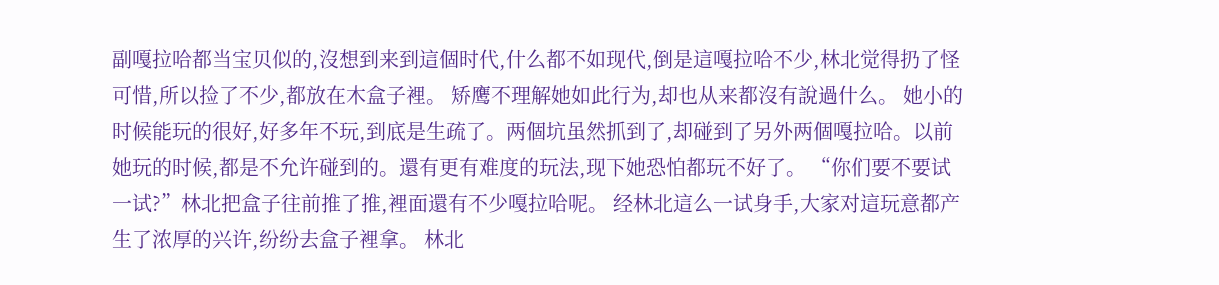副嘎拉哈都当宝贝似的,沒想到来到這個时代,什么都不如现代,倒是這嘎拉哈不少,林北觉得扔了怪可惜,所以捡了不少,都放在木盒子裡。 矫鹰不理解她如此行为,却也从来都沒有說過什么。 她小的时候能玩的很好,好多年不玩,到底是生疏了。两個坑虽然抓到了,却碰到了另外两個嘎拉哈。以前她玩的时候,都是不允许碰到的。還有更有难度的玩法,现下她恐怕都玩不好了。 “你们要不要试一试?”林北把盒子往前推了推,裡面還有不少嘎拉哈呢。 经林北這么一试身手,大家对這玩意都产生了浓厚的兴许,纷纷去盒子裡拿。 林北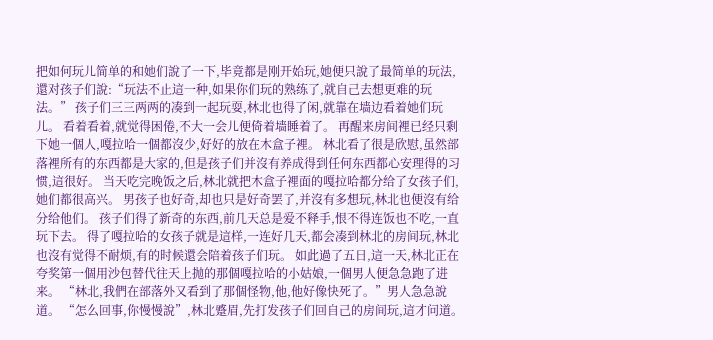把如何玩儿简单的和她们說了一下,毕竟都是刚开始玩,她便只說了最简单的玩法,還对孩子们說:“玩法不止這一种,如果你们玩的熟练了,就自己去想更难的玩法。” 孩子们三三两两的凑到一起玩耍,林北也得了闲,就靠在墙边看着她们玩儿。 看着看着,就觉得困倦,不大一会儿便倚着墙睡着了。 再醒来房间裡已经只剩下她一個人,嘎拉哈一個都沒少,好好的放在木盒子裡。 林北看了很是欣慰,虽然部落裡所有的东西都是大家的,但是孩子们并沒有养成得到任何东西都心安理得的习惯,這很好。 当天吃完晚饭之后,林北就把木盒子裡面的嘎拉哈都分给了女孩子们,她们都很高兴。 男孩子也好奇,却也只是好奇罢了,并沒有多想玩,林北也便沒有给分给他们。 孩子们得了新奇的东西,前几天总是爱不释手,恨不得连饭也不吃,一直玩下去。 得了嘎拉哈的女孩子就是這样,一连好几天,都会凑到林北的房间玩,林北也沒有觉得不耐烦,有的时候還会陪着孩子们玩。 如此過了五日,這一天,林北正在夸奖第一個用沙包替代往天上抛的那個嘎拉哈的小姑娘,一個男人便急急跑了进来。 “林北,我們在部落外又看到了那個怪物,他,他好像快死了。”男人急急說道。 “怎么回事,你慢慢說”,林北蹙眉,先打发孩子们回自己的房间玩,這才问道。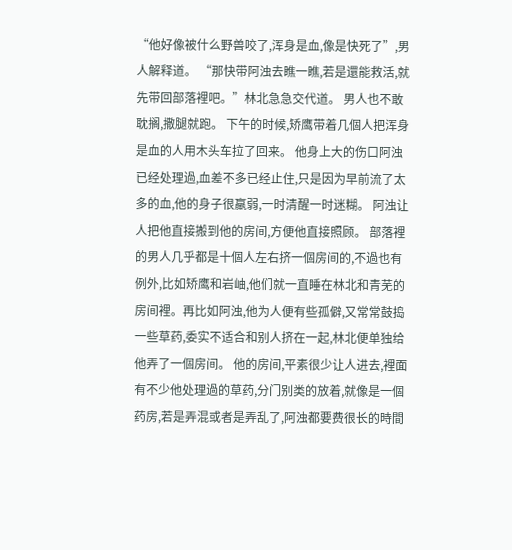“他好像被什么野兽咬了,浑身是血,像是快死了”,男人解释道。 “那快带阿浊去瞧一瞧,若是還能救活,就先带回部落裡吧。”林北急急交代道。 男人也不敢耽搁,撒腿就跑。 下午的时候,矫鹰带着几個人把浑身是血的人用木头车拉了回来。 他身上大的伤口阿浊已经处理過,血差不多已经止住,只是因为早前流了太多的血,他的身子很羸弱,一时清醒一时迷糊。 阿浊让人把他直接搬到他的房间,方便他直接照顾。 部落裡的男人几乎都是十個人左右挤一個房间的,不過也有例外,比如矫鹰和岩岫,他们就一直睡在林北和青芜的房间裡。再比如阿浊,他为人便有些孤僻,又常常鼓捣一些草药,委实不适合和别人挤在一起,林北便单独给他弄了一個房间。 他的房间,平素很少让人进去,裡面有不少他处理過的草药,分门别类的放着,就像是一個药房,若是弄混或者是弄乱了,阿浊都要费很长的時間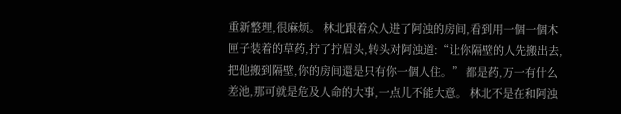重新整理,很麻烦。 林北跟着众人进了阿浊的房间,看到用一個一個木匣子装着的草药,拧了拧眉头,转头对阿浊道:“让你隔壁的人先搬出去,把他搬到隔壁,你的房间還是只有你一個人住。” 都是药,万一有什么差池,那可就是危及人命的大事,一点儿不能大意。 林北不是在和阿浊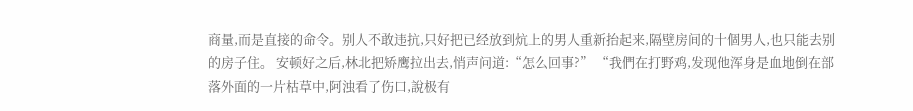商量,而是直接的命令。别人不敢违抗,只好把已经放到炕上的男人重新抬起来,隔壁房间的十個男人,也只能去别的房子住。 安顿好之后,林北把矫鹰拉出去,悄声问道:“怎么回事?” “我們在打野鸡,发现他浑身是血地倒在部落外面的一片枯草中,阿浊看了伤口,說极有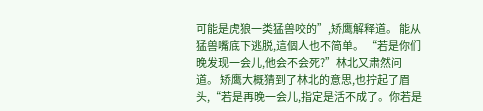可能是虎狼一类猛兽咬的”,矫鹰解释道。 能从猛兽嘴底下逃脱,這個人也不简单。 “若是你们晚发现一会儿,他会不会死?”林北又肃然问道。 矫鹰大概猜到了林北的意思,也拧起了眉头,“若是再晚一会儿,指定是活不成了。你若是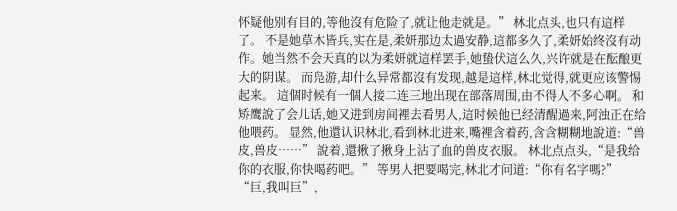怀疑他别有目的,等他沒有危险了,就让他走就是。” 林北点头,也只有這样了。 不是她草木皆兵,实在是,柔妍那边太過安静,這都多久了,柔妍始终沒有动作。她当然不会天真的以为柔妍就這样罢手,她蛰伏這么久,兴许就是在酝酿更大的阴谋。 而凫游,却什么异常都沒有发现,越是這样,林北觉得,就更应该警惕起来。 這個时候有一個人接二连三地出现在部落周围,由不得人不多心啊。 和矫鹰說了会儿话,她又进到房间裡去看男人,這时候他已经清醒過来,阿浊正在给他喂药。 显然,他還认识林北,看到林北进来,嘴裡含着药,含含糊糊地說道:“兽皮,兽皮……” 說着,還揪了揪身上沾了血的兽皮衣服。 林北点点头,“是我给你的衣服,你快喝药吧。” 等男人把要喝完,林北才问道:“你有名字嗎?” “巨,我叫巨”,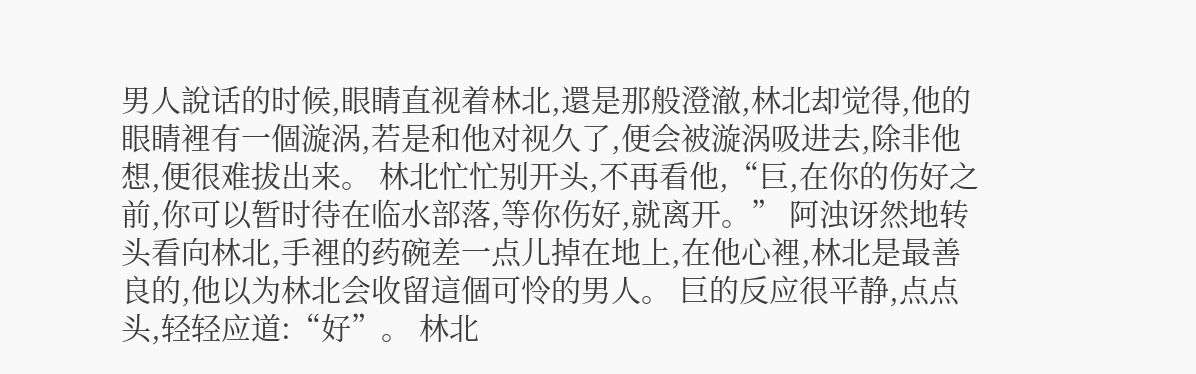男人說话的时候,眼睛直视着林北,還是那般澄澈,林北却觉得,他的眼睛裡有一個漩涡,若是和他对视久了,便会被漩涡吸进去,除非他想,便很难拔出来。 林北忙忙别开头,不再看他,“巨,在你的伤好之前,你可以暂时待在临水部落,等你伤好,就离开。” 阿浊讶然地转头看向林北,手裡的药碗差一点儿掉在地上,在他心裡,林北是最善良的,他以为林北会收留這個可怜的男人。 巨的反应很平静,点点头,轻轻应道:“好”。 林北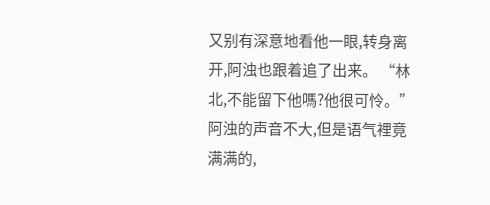又别有深意地看他一眼,转身离开,阿浊也跟着追了出来。 “林北,不能留下他嗎?他很可怜。”阿浊的声音不大,但是语气裡竟满满的,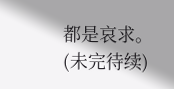都是哀求。(未完待续)